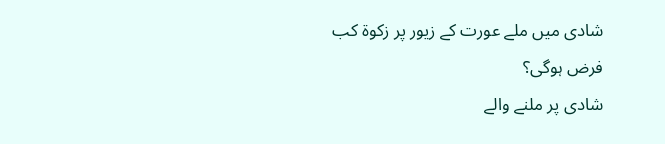شادی میں ملے عورت کے زیور پر زکوۃ کب فرض ہوگی؟
شادی پر ملنے والے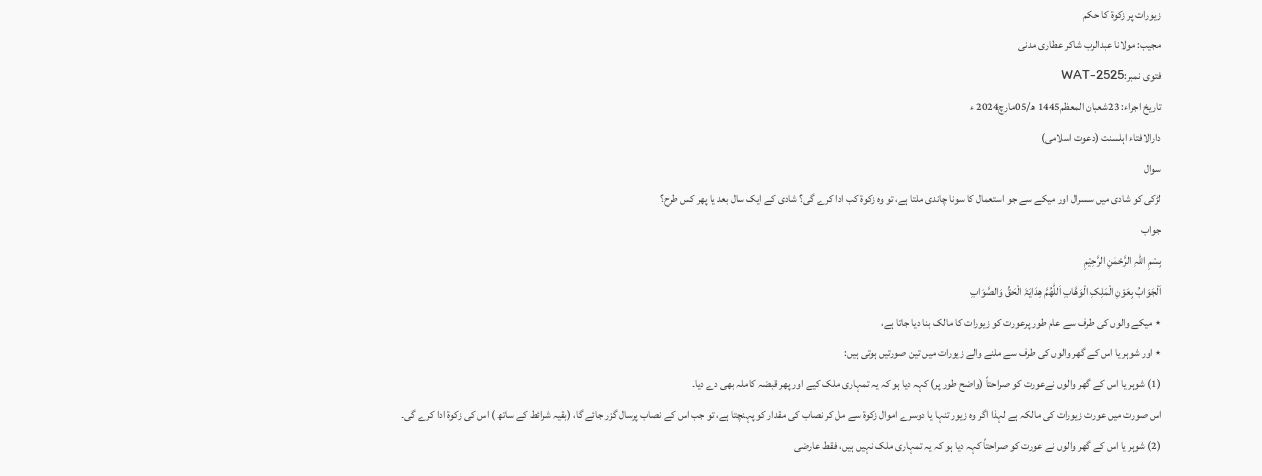زیورات پر زکوۃ کا حکم
مجیب: مولانا عبدالرب شاکر عطاری مدنی
فتوی نمبر:WAT-2525
تاریخ اجراء: 23شعبان المعظم1445 ھ/05مارچ2024 ء
دارالافتاء اہلسنت (دعوت اسلامی)
سوال
لڑکی کو شادی میں سسرال اور میکے سے جو استعمال کا سونا چاندی ملتا ہے، تو وہ زکوۃ کب ادا کرے گی؟ شادی کے ایک سال بعد یا پھر کس طرح؟
جواب
بِسْمِ اللہِ الرَّحْمٰنِ الرَّحِیْمِ
اَلْجَوَابُ بِعَوْنِ الْمَلِکِ الْوَھَّابِ اَللّٰھُمَّ ھِدَایَۃَ الْحَقِّ وَالصَّوَابِ
٭ میکے والوں کی طرف سے عام طور پرعورت کو زیورات کا مالک بنا دیا جاتا ہے،
٭ اور شوہر یا اس کے گھر والوں کی طرف سے ملنے والے زیورات میں تین صورتیں ہوتی ہیں:
(1) شوہر یا اس کے گھر والوں نےعورت کو صراحتاً (واضح طور پر) کہہ دیا ہو کہ یہ تمہاری ملک کیے اور پھر قبضہ کاملہ بھی دے دیا۔
اس صورت میں عورت زیورات کی مالکہ ہے لہذا اگر وہ زیور تنہا یا دوسرے اموال زکوۃ سے مل کر نصاب کی مقدار کو پہنچتا ہے، تو جب اس کے نصاب پرسال گزر جائے گا، (بقیہ شرائط کے ساتھ ) اس کی زکوۃ ادا کرے گی۔
(2) شوہر یا اس کے گھر والوں نے عورت کو صراحتاً کہہ دیا ہو کہ یہ تمہاری ملک نہیں ہیں، فقط عارضی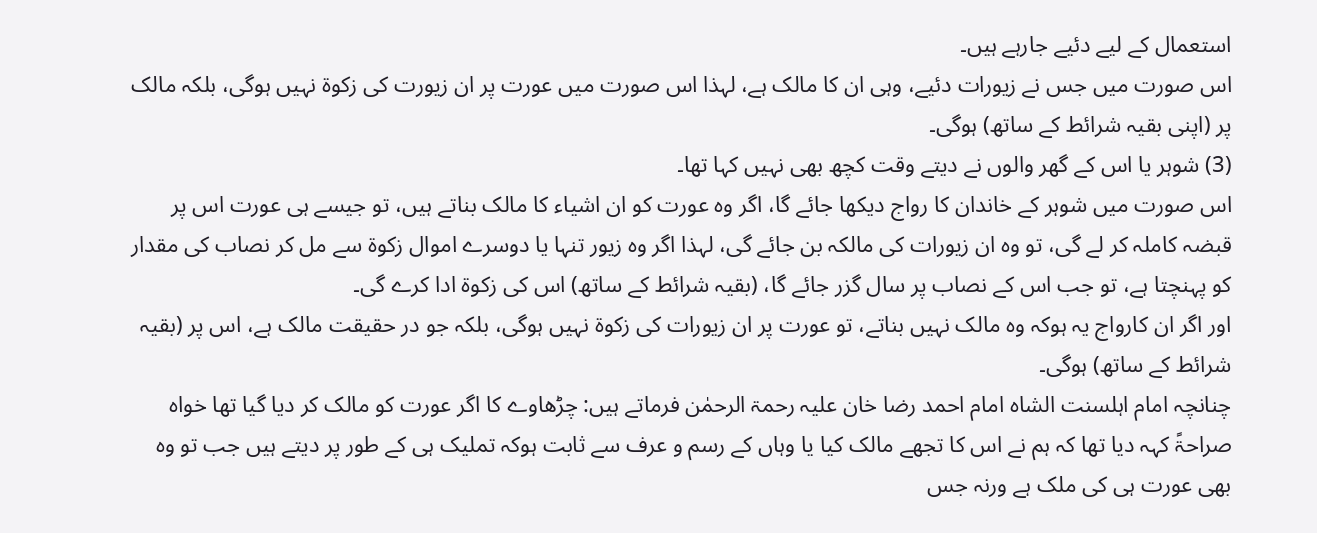استعمال کے لیے دئیے جارہے ہیں۔
اس صورت میں جس نے زیورات دئیے، وہی ان کا مالک ہے، لہذا اس صورت میں عورت پر ان زیورت کی زکوۃ نہیں ہوگی، بلکہ مالک پر (اپنی بقیہ شرائط کے ساتھ) ہوگی۔
(3) شوہر یا اس کے گھر والوں نے دیتے وقت کچھ بھی نہیں کہا تھا۔
اس صورت میں شوہر کے خاندان کا رواج دیکھا جائے گا، اگر وہ عورت کو ان اشیاء کا مالک بناتے ہیں، تو جیسے ہی عورت اس پر قبضہ کاملہ کر لے گی، تو وہ ان زیورات کی مالکہ بن جائے گی، لہذا اگر وہ زیور تنہا یا دوسرے اموال زکوۃ سے مل کر نصاب کی مقدار کو پہنچتا ہے، تو جب اس کے نصاب پر سال گزر جائے گا، (بقیہ شرائط کے ساتھ) اس کی زکوۃ ادا کرے گی۔
اور اگر ان کارواج یہ ہوکہ وہ مالک نہیں بناتے، تو عورت پر ان زیورات کی زکوۃ نہیں ہوگی، بلکہ جو در حقیقت مالک ہے، اس پر (بقیہ شرائط کے ساتھ) ہوگی۔
چنانچہ امام اہلسنت الشاہ امام احمد رضا خان علیہ رحمۃ الرحمٰن فرماتے ہیں: چڑھاوے کا اگر عورت کو مالک کر دیا گیا تھا خواہ صراحۃً کہہ دیا تھا کہ ہم نے اس کا تجھے مالک کیا یا وہاں کے رسم و عرف سے ثابت ہوکہ تملیک ہی کے طور پر دیتے ہیں جب تو وہ بھی عورت ہی کی ملک ہے ورنہ جس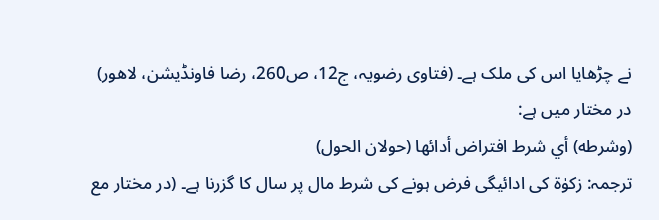نے چڑھایا اس کی ملک ہے۔ (فتاوی رضویہ، ج12، ص260، رضا فاونڈیشن، لاھور)
در مختار میں ہے:
(وشرطه) أي شرط افتراض أدائها (حولان الحول)
ترجمہ: زکوٰۃ کی ادائیگی فرض ہونے کی شرط مال پر سال کا گزرنا ہے۔ (در مختار مع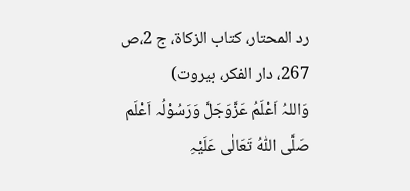رد المحتار، کتاب الزکاۃ، ج 2،ص 267، دار الفکر، بیروت)
وَاللہُ اَعْلَمُ عَزَّوَجَلَّ وَرَسُوْلُہ اَعْلَم صَلَّی اللّٰہُ تَعَالٰی عَلَیْہِ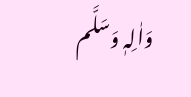وَاٰلِہٖ وَسَلَّم